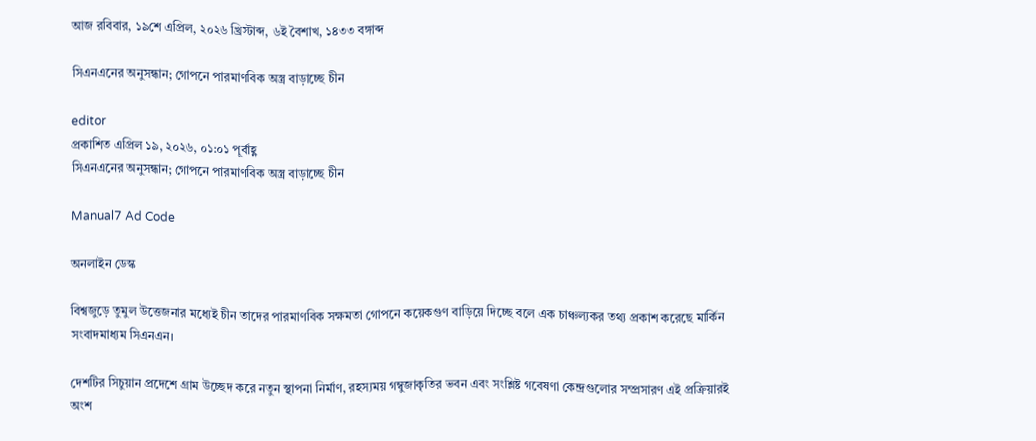আজ রবিবার, ১৯শে এপ্রিল, ২০২৬ খ্রিস্টাব্দ, ৬ই বৈশাখ, ১৪৩৩ বঙ্গাব্দ

সিএনএনের অনুসন্ধান; গোপনে পারমাণবিক অস্ত্র বাড়াচ্ছে চীন

editor
প্রকাশিত এপ্রিল ১৯, ২০২৬, ০১:০১ পূর্বাহ্ণ
সিএনএনের অনুসন্ধান; গোপনে পারমাণবিক অস্ত্র বাড়াচ্ছে চীন

Manual7 Ad Code

অনলাইন ডেস্ক

বিশ্বজুড়ে তুমুল উত্তেজনার মধ্যেই চীন তাদের পারমাণবিক সক্ষমতা গোপনে কয়েকগুণ বাড়িয়ে দিচ্ছে বলে এক চাঞ্চল্যকর তথ্য প্রকাশ করেছে মার্কিন সংবাদমাধ্যম সিএনএন।

দেশটির সিচুয়ান প্রদেশে গ্রাম উচ্ছেদ করে নতুন স্থাপনা নির্মাণ, রহস্যময় গম্বুজাকৃতির ভবন এবং সংশ্লিষ্ট গবেষণা কেন্দ্রগুলোর সম্প্রসারণ এই প্রক্রিয়ারই অংশ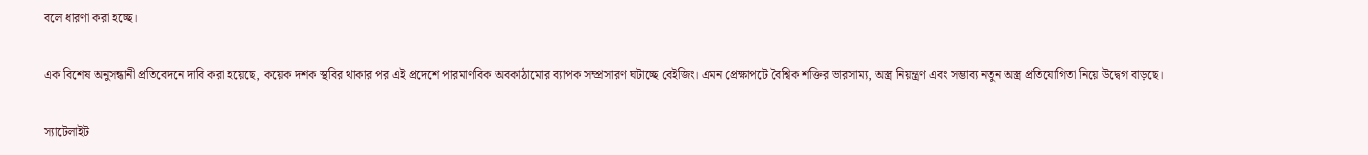বলে ধারণা করা হচ্ছে।

এক বিশেষ অনুসন্ধানী প্রতিবেদনে দাবি করা হয়েছে, কয়েক দশক স্থবির থাকার পর এই প্রদেশে পারমাণবিক অবকাঠামোর ব্যাপক সম্প্রসারণ ঘটাচ্ছে বেইজিং। এমন প্রেক্ষাপটে বৈশ্বিক শক্তির ভারসাম্য, অস্ত্র নিয়ন্ত্রণ এবং সম্ভাব্য নতুন অস্ত্র প্রতিযোগিতা নিয়ে উদ্বেগ বাড়ছে।

স্যাটেলাইট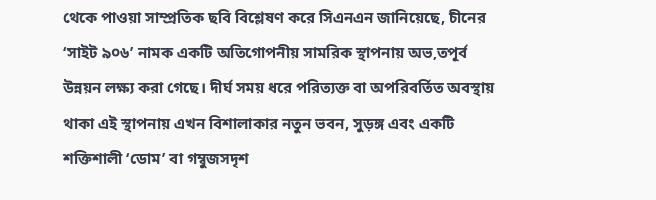থেকে পাওয়া সাম্প্রতিক ছবি বিশ্লেষণ করে সিএনএন জানিয়েছে, চীনের ‘সাইট ৯০৬’ নামক একটি অতিগোপনীয় সামরিক স্থাপনায় অভ‚তপূর্ব উন্নয়ন লক্ষ্য করা গেছে। দীর্ঘ সময় ধরে পরিত্যক্ত বা অপরিবর্তিত অবস্থায় থাকা এই স্থাপনায় এখন বিশালাকার নতুন ভবন, সুড়ঙ্গ এবং একটি শক্তিশালী ‘ডোম’ বা গম্বুজসদৃশ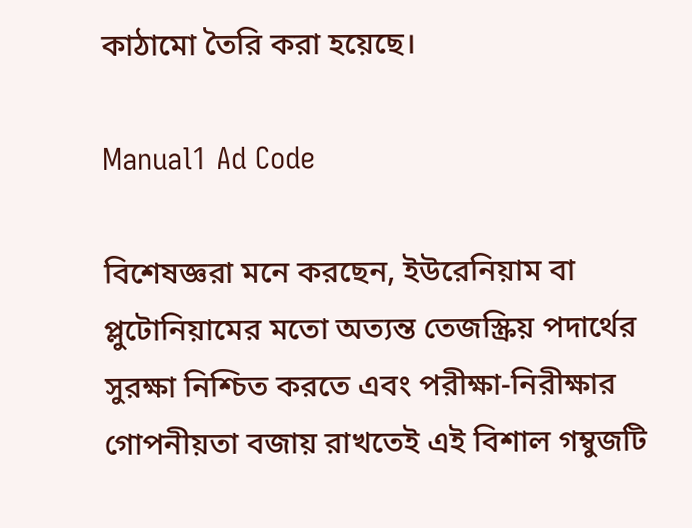কাঠামো তৈরি করা হয়েছে।

Manual1 Ad Code

বিশেষজ্ঞরা মনে করছেন, ইউরেনিয়াম বা প্লুটোনিয়ামের মতো অত্যন্ত তেজস্ক্রিয় পদার্থের সুরক্ষা নিশ্চিত করতে এবং পরীক্ষা-নিরীক্ষার গোপনীয়তা বজায় রাখতেই এই বিশাল গম্বুজটি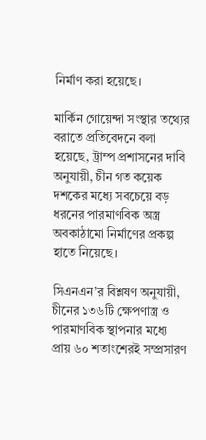নির্মাণ করা হয়েছে।

মার্কিন গোয়েন্দা সংস্থার তথ্যের বরাতে প্রতিবেদনে বলা হয়েছে, ট্রাম্প প্রশাসনের দাবি অনুযায়ী, চীন গত কয়েক দশকের মধ্যে সবচেয়ে বড় ধরনের পারমাণবিক অস্ত্র অবকাঠামো নির্মাণের প্রকল্প হাতে নিয়েছে।

সিএনএন’র বিশ্লষণ অনুযায়ী, চীনের ১৩৬টি ক্ষেপণাস্ত্র ও পারমাণবিক স্থাপনার মধ্যে প্রায় ৬০ শতাংশেরই সম্প্রসারণ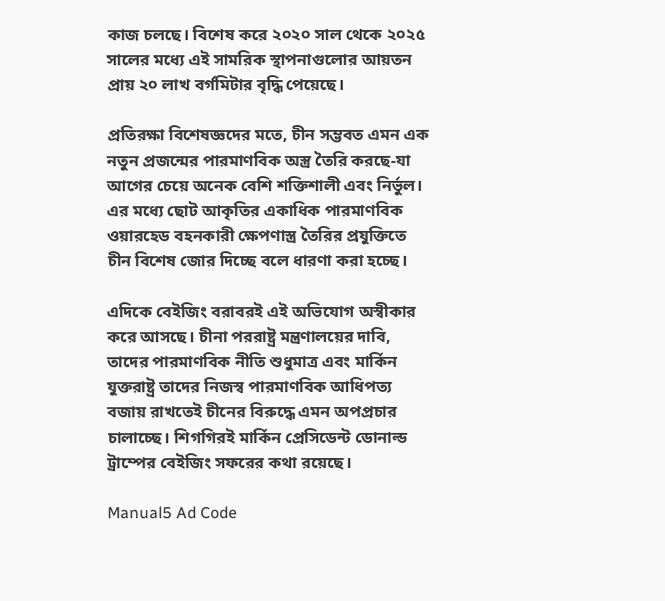কাজ চলছে। বিশেষ করে ২০২০ সাল থেকে ২০২৫ সালের মধ্যে এই সামরিক স্থাপনাগুলোর আয়তন প্রায় ২০ লাখ বর্গমিটার বৃদ্ধি পেয়েছে।

প্রতিরক্ষা বিশেষজ্ঞদের মতে, চীন সম্ভবত এমন এক নতুন প্রজন্মের পারমাণবিক অস্ত্র তৈরি করছে-যা আগের চেয়ে অনেক বেশি শক্তিশালী এবং নির্ভুল। এর মধ্যে ছোট আকৃতির একাধিক পারমাণবিক ওয়ারহেড বহনকারী ক্ষেপণাস্ত্র তৈরির প্রযুক্তিতে চীন বিশেষ জোর দিচ্ছে বলে ধারণা করা হচ্ছে।

এদিকে বেইজিং বরাবরই এই অভিযোগ অস্বীকার করে আসছে। চীনা পররাষ্ট্র মন্ত্রণালয়ের দাবি, তাদের পারমাণবিক নীতি শুধুমাত্র এবং মার্কিন যুক্তরাষ্ট্র তাদের নিজস্ব পারমাণবিক আধিপত্য বজায় রাখতেই চীনের বিরুদ্ধে এমন অপপ্রচার চালাচ্ছে। শিগগিরই মার্কিন প্রেসিডেন্ট ডোনাল্ড ট্রাম্পের বেইজিং সফরের কথা রয়েছে।

Manual5 Ad Code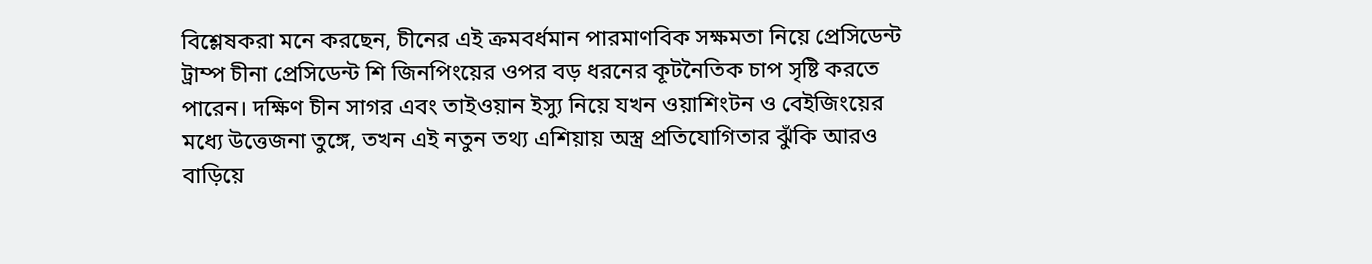বিশ্লেষকরা মনে করছেন, চীনের এই ক্রমবর্ধমান পারমাণবিক সক্ষমতা নিয়ে প্রেসিডেন্ট ট্রাম্প চীনা প্রেসিডেন্ট শি জিনপিংয়ের ওপর বড় ধরনের কূটনৈতিক চাপ সৃষ্টি করতে পারেন। দক্ষিণ চীন সাগর এবং তাইওয়ান ইস্যু নিয়ে যখন ওয়াশিংটন ও বেইজিংয়ের মধ্যে উত্তেজনা তুঙ্গে, তখন এই নতুন তথ্য এশিয়ায় অস্ত্র প্রতিযোগিতার ঝুঁকি আরও বাড়িয়ে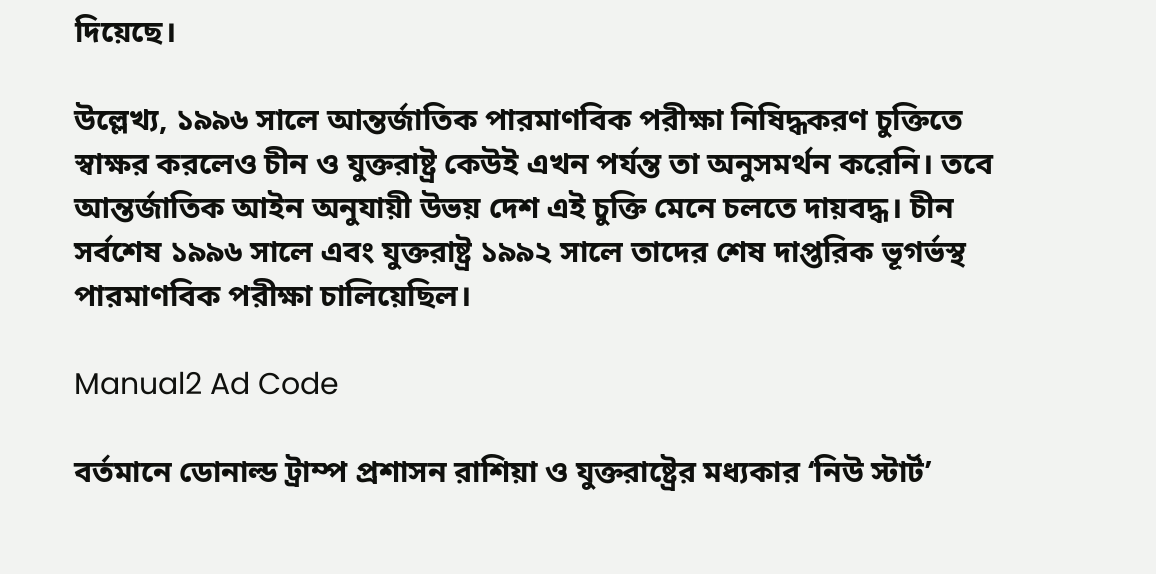দিয়েছে।

উল্লেখ্য, ১৯৯৬ সালে আন্তর্জাতিক পারমাণবিক পরীক্ষা নিষিদ্ধকরণ চুক্তিতে স্বাক্ষর করলেও চীন ও যুক্তরাষ্ট্র কেউই এখন পর্যন্ত তা অনুসমর্থন করেনি। তবে আন্তর্জাতিক আইন অনুযায়ী উভয় দেশ এই চুক্তি মেনে চলতে দায়বদ্ধ। চীন সর্বশেষ ১৯৯৬ সালে এবং যুক্তরাষ্ট্র ১৯৯২ সালে তাদের শেষ দাপ্তরিক ভূগর্ভস্থ পারমাণবিক পরীক্ষা চালিয়েছিল।

Manual2 Ad Code

বর্তমানে ডোনাল্ড ট্রাম্প প্রশাসন রাশিয়া ও যুক্তরাষ্ট্রের মধ্যকার ‘নিউ স্টার্ট’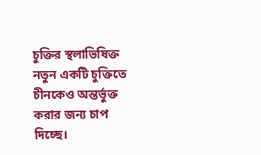চুক্তির স্থলাভিষিক্ত নতুন একটি চুক্তিতে চীনকেও অন্তর্ভুক্ত করার জন্য চাপ দিচ্ছে।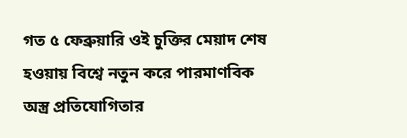গত ৫ ফেব্রুয়ারি ওই চুক্তির মেয়াদ শেষ হওয়ায় বিশ্বে নতুন করে পারমাণবিক অস্ত্র প্রতিযোগিতার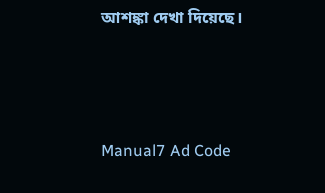আশঙ্কা দেখা দিয়েছে।



Manual7 Ad Code